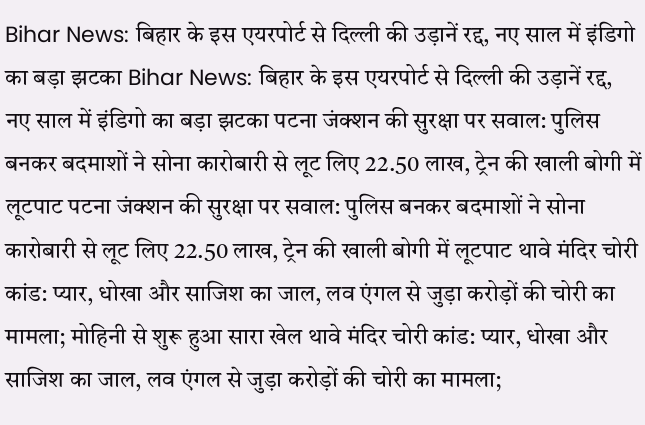Bihar News: बिहार के इस एयरपोर्ट से दिल्ली की उड़ानें रद्द, नए साल में इंडिगो का बड़ा झटका Bihar News: बिहार के इस एयरपोर्ट से दिल्ली की उड़ानें रद्द, नए साल में इंडिगो का बड़ा झटका पटना जंक्शन की सुरक्षा पर सवाल: पुलिस बनकर बदमाशों ने सोना कारोबारी से लूट लिए 22.50 लाख, ट्रेन की खाली बोगी में लूटपाट पटना जंक्शन की सुरक्षा पर सवाल: पुलिस बनकर बदमाशों ने सोना कारोबारी से लूट लिए 22.50 लाख, ट्रेन की खाली बोगी में लूटपाट थावे मंदिर चोरी कांड: प्यार, धोखा और साजिश का जाल, लव एंगल से जुड़ा करोड़ों की चोरी का मामला; मोहिनी से शुरू हुआ सारा खेल थावे मंदिर चोरी कांड: प्यार, धोखा और साजिश का जाल, लव एंगल से जुड़ा करोड़ों की चोरी का मामला;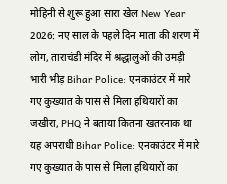मोहिनी से शुरू हुआ सारा खेल New Year 2026: नए साल के पहले दिन माता की शरण में लोग, ताराचंडी मंदिर में श्रद्धालुओं की उमड़ी भारी भीड़ Bihar Police: एनकाउंटर में मारे गए कुख्यात के पास से मिला हथियारों का जखीरा, PHQ ने बताया कितना खतरनाक था यह अपराधी Bihar Police: एनकाउंटर में मारे गए कुख्यात के पास से मिला हथियारों का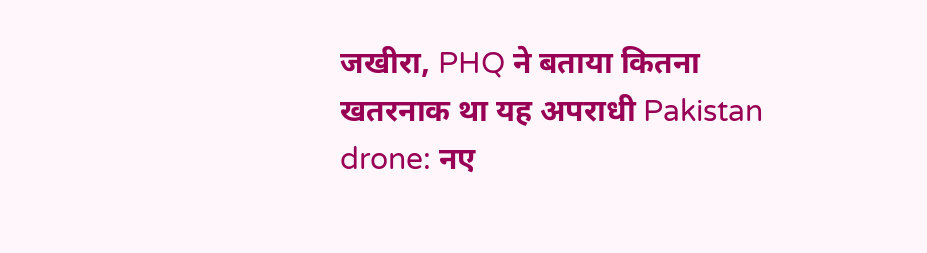जखीरा, PHQ ने बताया कितना खतरनाक था यह अपराधी Pakistan drone: नए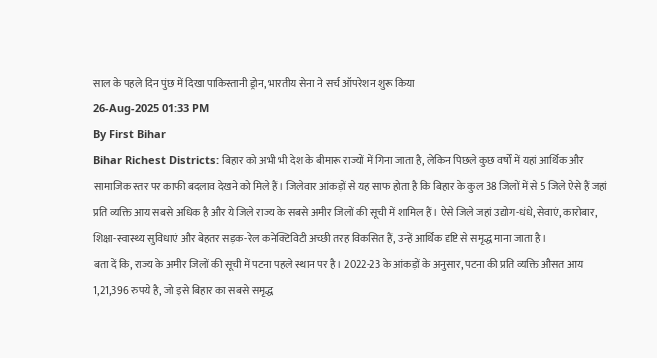साल के पहले दिन पुंछ में दिखा पाकिस्तानी ड्रोन, भारतीय सेना ने सर्च ऑपरेशन शुरू किया
26-Aug-2025 01:33 PM
By First Bihar
Bihar Richest Districts: बिहार को अभी भी देश के बीमारू राज्यों में गिना जाता है, लेकिन पिछले कुछ वर्षों में यहां आर्थिक और सामाजिक स्तर पर काफी बदलाव देखने को मिले हैं। जिलेवार आंकड़ों से यह साफ होता है कि बिहार के कुल 38 जिलों में से 5 जिले ऐसे हैं जहां प्रति व्यक्ति आय सबसे अधिक है और ये जिले राज्य के सबसे अमीर जिलों की सूची में शामिल हैं। ऐसे जिले जहां उद्योग-धंधे, सेवाएं, कारोबार, शिक्षा-स्वास्थ्य सुविधाएं और बेहतर सड़क-रेल कनेक्टिविटी अच्छी तरह विकसित हैं, उन्हें आर्थिक दृष्टि से समृद्ध माना जाता है।
बता दें कि, राज्य के अमीर जिलों की सूची में पटना पहले स्थान पर है। 2022-23 के आंकड़ों के अनुसार, पटना की प्रति व्यक्ति औसत आय 1,21,396 रुपये है, जो इसे बिहार का सबसे समृद्ध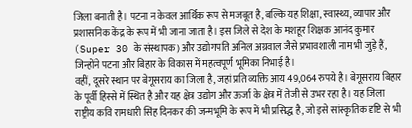जिला बनाती है। पटना न केवल आर्थिक रूप से मजबूत है, बल्कि यह शिक्षा, स्वास्थ्य, व्यापार और प्रशासनिक केंद्र के रूप में भी जाना जाता है। इस जिले से देश के मशहूर शिक्षक आनंद कुमार (Super 30 के संस्थापक) और उद्योगपति अनिल अग्रवाल जैसे प्रभावशाली नाम भी जुड़े हैं, जिन्होंने पटना और बिहार के विकास में महत्वपूर्ण भूमिका निभाई है।
वहीं, दूसरे स्थान पर बेगूसराय का जिला है, जहां प्रति व्यक्ति आय 49,064 रुपये है। बेगूसराय बिहार के पूर्वी हिस्से में स्थित है और यह क्षेत्र उद्योग और ऊर्जा के क्षेत्र में तेजी से उभर रहा है। यह जिला राष्ट्रीय कवि रामधारी सिंह दिनकर की जन्मभूमि के रूप में भी प्रसिद्ध है, जो इसे सांस्कृतिक दृष्टि से भी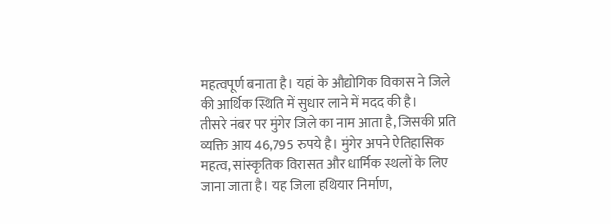महत्वपूर्ण बनाता है। यहां के औद्योगिक विकास ने जिले की आर्थिक स्थिति में सुधार लाने में मदद की है।
तीसरे नंबर पर मुंगेर जिले का नाम आता है, जिसकी प्रति व्यक्ति आय 46,795 रुपये है। मुंगेर अपने ऐतिहासिक महत्व, सांस्कृतिक विरासत और धार्मिक स्थलों के लिए जाना जाता है। यह जिला हथियार निर्माण,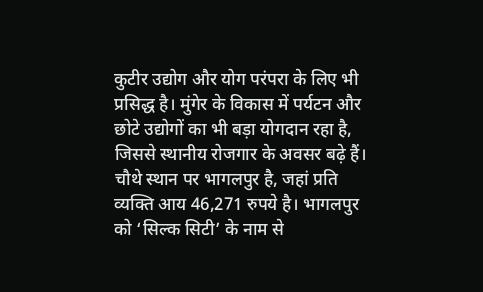कुटीर उद्योग और योग परंपरा के लिए भी प्रसिद्ध है। मुंगेर के विकास में पर्यटन और छोटे उद्योगों का भी बड़ा योगदान रहा है, जिससे स्थानीय रोजगार के अवसर बढ़े हैं।
चौथे स्थान पर भागलपुर है, जहां प्रति व्यक्ति आय 46,271 रुपये है। भागलपुर को ‘सिल्क सिटी’ के नाम से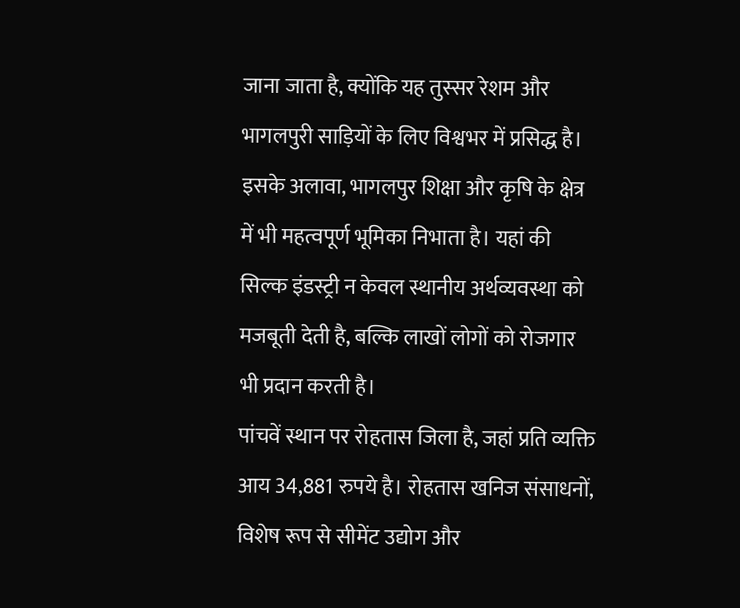जाना जाता है, क्योंकि यह तुस्सर रेशम और भागलपुरी साड़ियों के लिए विश्वभर में प्रसिद्ध है। इसके अलावा, भागलपुर शिक्षा और कृषि के क्षेत्र में भी महत्वपूर्ण भूमिका निभाता है। यहां की सिल्क इंडस्ट्री न केवल स्थानीय अर्थव्यवस्था को मजबूती देती है, बल्कि लाखों लोगों को रोजगार भी प्रदान करती है।
पांचवें स्थान पर रोहतास जिला है, जहां प्रति व्यक्ति आय 34,881 रुपये है। रोहतास खनिज संसाधनों, विशेष रूप से सीमेंट उद्योग और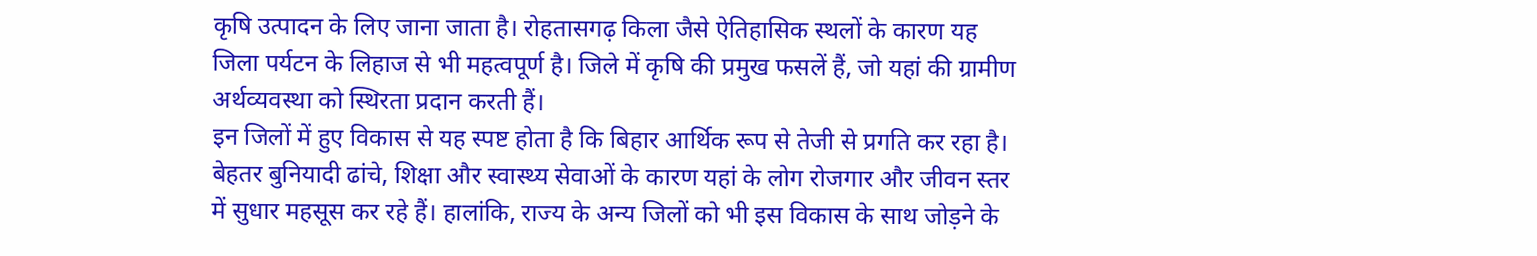कृषि उत्पादन के लिए जाना जाता है। रोहतासगढ़ किला जैसे ऐतिहासिक स्थलों के कारण यह जिला पर्यटन के लिहाज से भी महत्वपूर्ण है। जिले में कृषि की प्रमुख फसलें हैं, जो यहां की ग्रामीण अर्थव्यवस्था को स्थिरता प्रदान करती हैं।
इन जिलों में हुए विकास से यह स्पष्ट होता है कि बिहार आर्थिक रूप से तेजी से प्रगति कर रहा है। बेहतर बुनियादी ढांचे, शिक्षा और स्वास्थ्य सेवाओं के कारण यहां के लोग रोजगार और जीवन स्तर में सुधार महसूस कर रहे हैं। हालांकि, राज्य के अन्य जिलों को भी इस विकास के साथ जोड़ने के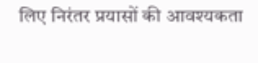लिए निरंतर प्रयासों की आवश्यकता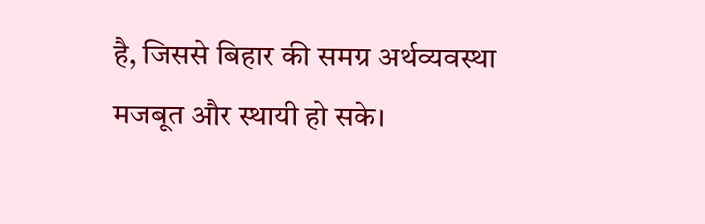है, जिससे बिहार की समग्र अर्थव्यवस्था मजबूत और स्थायी हो सके।